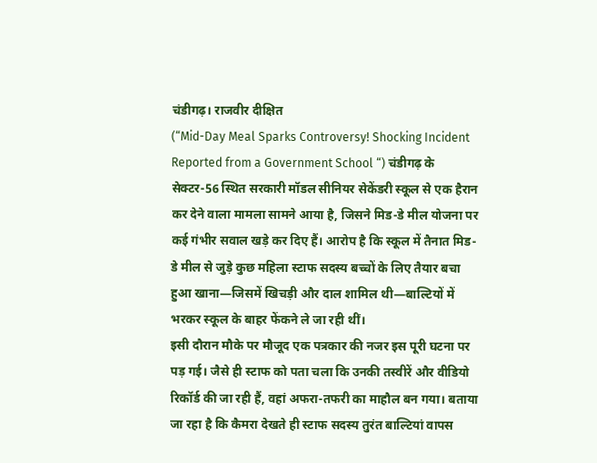चंडीगढ़। राजवीर दीक्षित
(“Mid-Day Meal Sparks Controversy! Shocking Incident Reported from a Government School “) चंडीगढ़ के सेक्टर-56 स्थित सरकारी मॉडल सीनियर सेकेंडरी स्कूल से एक हैरान कर देने वाला मामला सामने आया है, जिसने मिड-डे मील योजना पर कई गंभीर सवाल खड़े कर दिए हैं। आरोप है कि स्कूल में तैनात मिड-डे मील से जुड़े कुछ महिला स्टाफ सदस्य बच्चों के लिए तैयार बचा हुआ खाना—जिसमें खिचड़ी और दाल शामिल थी—बाल्टियों में भरकर स्कूल के बाहर फेंकने ले जा रही थीं।
इसी दौरान मौके पर मौजूद एक पत्रकार की नजर इस पूरी घटना पर पड़ गई। जैसे ही स्टाफ को पता चला कि उनकी तस्वीरें और वीडियो रिकॉर्ड की जा रही हैं, वहां अफरा-तफरी का माहौल बन गया। बताया जा रहा है कि कैमरा देखते ही स्टाफ सदस्य तुरंत बाल्टियां वापस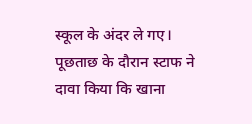स्कूल के अंदर ले गए।
पूछताछ के दौरान स्टाफ ने दावा किया कि खाना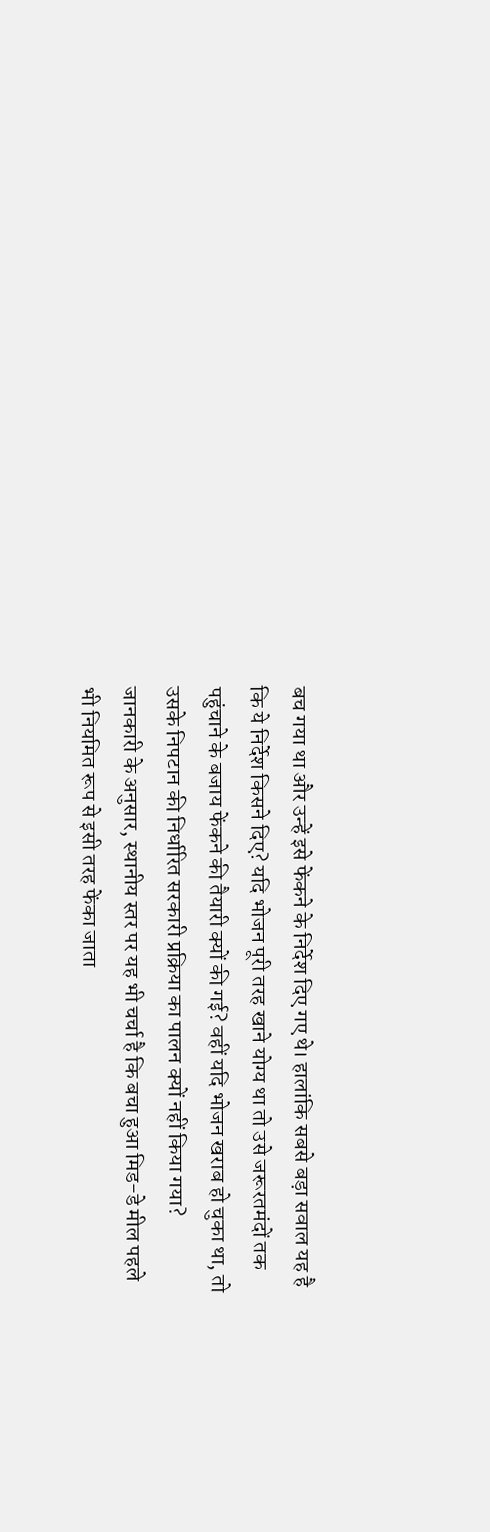बच गया था और उन्हें इसे फेंकने के निर्देश दिए गए थे। हालांकि सबसे बड़ा सवाल यह है कि ये निर्देश किसने दिए? यदि भोजन पूरी तरह खाने योग्य था तो उसे जरूरतमंदों तक पहुंचाने के बजाय फेंकने की तैयारी क्यों की गई? वहीं यदि भोजन खराब हो चुका था, तो उसके निपटान की निर्धारित सरकारी प्रक्रिया का पालन क्यों नहीं किया गया?
जानकारी के अनुसार, स्थानीय स्तर पर यह भी चर्चा है कि बचा हुआ मिड-डे मील पहले भी नियमित रूप से इसी तरह फेंका जाता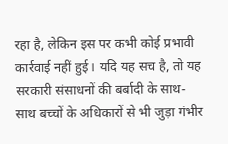रहा है, लेकिन इस पर कभी कोई प्रभावी कार्रवाई नहीं हुई। यदि यह सच है, तो यह सरकारी संसाधनों की बर्बादी के साथ-साथ बच्चों के अधिकारों से भी जुड़ा गंभीर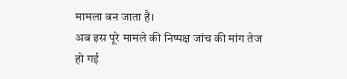मामला बन जाता है।
अब इस पूरे मामले की निष्पक्ष जांच की मांग तेज हो गई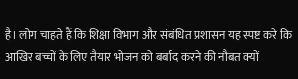है। लोग चाहते हैं कि शिक्षा विभाग और संबंधित प्रशासन यह स्पष्ट करे कि आखिर बच्चों के लिए तैयार भोजन को बर्बाद करने की नौबत क्यों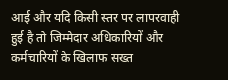आई और यदि किसी स्तर पर लापरवाही हुई है तो जिम्मेदार अधिकारियों और कर्मचारियों के खिलाफ सख्त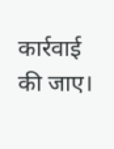कार्रवाई की जाए।